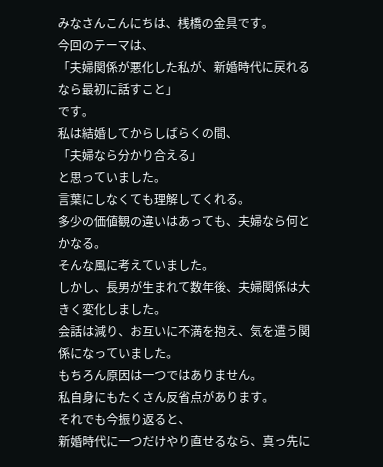みなさんこんにちは、桟橋の金具です。
今回のテーマは、
「夫婦関係が悪化した私が、新婚時代に戻れるなら最初に話すこと」
です。
私は結婚してからしばらくの間、
「夫婦なら分かり合える」
と思っていました。
言葉にしなくても理解してくれる。
多少の価値観の違いはあっても、夫婦なら何とかなる。
そんな風に考えていました。
しかし、長男が生まれて数年後、夫婦関係は大きく変化しました。
会話は減り、お互いに不満を抱え、気を遣う関係になっていました。
もちろん原因は一つではありません。
私自身にもたくさん反省点があります。
それでも今振り返ると、
新婚時代に一つだけやり直せるなら、真っ先に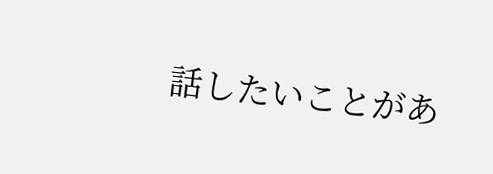話したいことがあ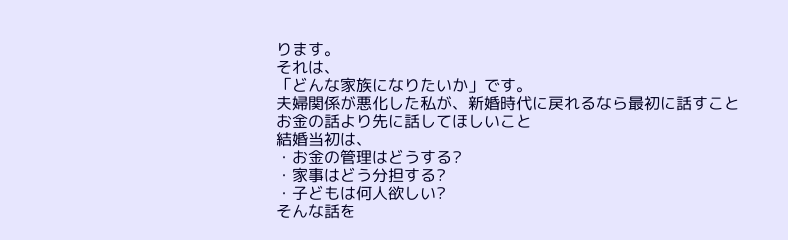ります。
それは、
「どんな家族になりたいか」です。
夫婦関係が悪化した私が、新婚時代に戻れるなら最初に話すこと
お金の話より先に話してほしいこと
結婚当初は、
・お金の管理はどうする?
・家事はどう分担する?
・子どもは何人欲しい?
そんな話を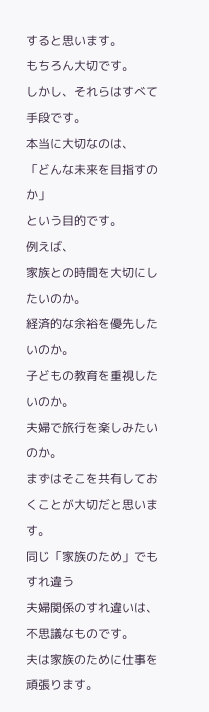すると思います。
もちろん大切です。
しかし、それらはすべて手段です。
本当に大切なのは、
「どんな未来を目指すのか」
という目的です。
例えば、
家族との時間を大切にしたいのか。
経済的な余裕を優先したいのか。
子どもの教育を重視したいのか。
夫婦で旅行を楽しみたいのか。
まずはそこを共有しておくことが大切だと思います。
同じ「家族のため」でもすれ違う
夫婦関係のすれ違いは、不思議なものです。
夫は家族のために仕事を頑張ります。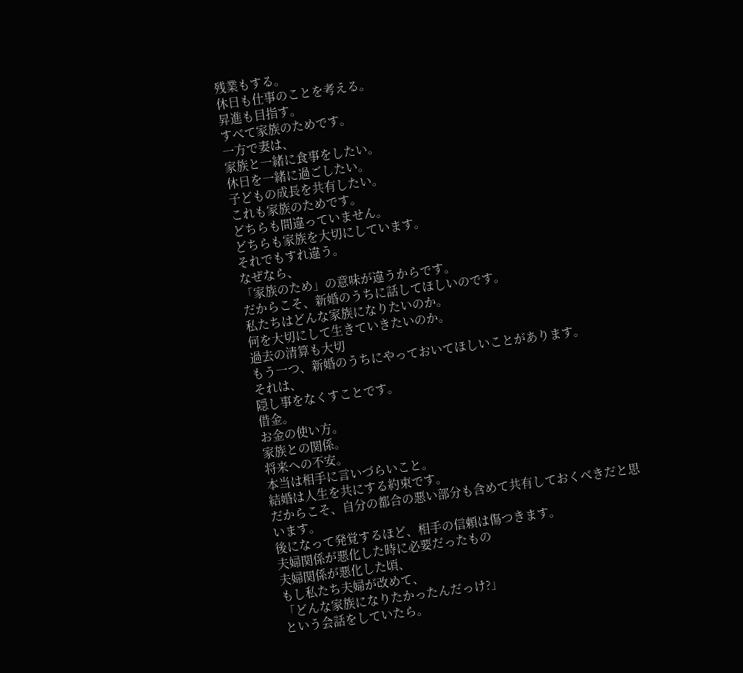残業もする。
休日も仕事のことを考える。
昇進も目指す。
すべて家族のためです。
一方で妻は、
家族と一緒に食事をしたい。
休日を一緒に過ごしたい。
子どもの成長を共有したい。
これも家族のためです。
どちらも間違っていません。
どちらも家族を大切にしています。
それでもすれ違う。
なぜなら、
「家族のため」の意味が違うからです。
だからこそ、新婚のうちに話してほしいのです。
私たちはどんな家族になりたいのか。
何を大切にして生きていきたいのか。
過去の清算も大切
もう一つ、新婚のうちにやっておいてほしいことがあります。
それは、
隠し事をなくすことです。
借金。
お金の使い方。
家族との関係。
将来への不安。
本当は相手に言いづらいこと。
結婚は人生を共にする約束です。
だからこそ、自分の都合の悪い部分も含めて共有しておくべきだと思います。
後になって発覚するほど、相手の信頼は傷つきます。
夫婦関係が悪化した時に必要だったもの
夫婦関係が悪化した頃、
もし私たち夫婦が改めて、
「どんな家族になりたかったんだっけ?」
という会話をしていたら。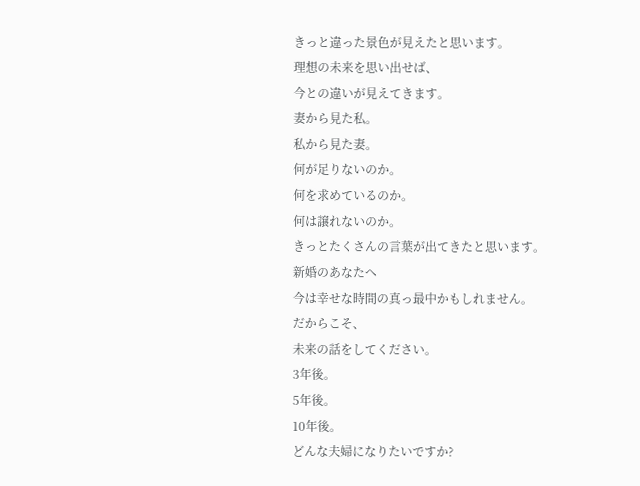きっと違った景色が見えたと思います。
理想の未来を思い出せば、
今との違いが見えてきます。
妻から見た私。
私から見た妻。
何が足りないのか。
何を求めているのか。
何は譲れないのか。
きっとたくさんの言葉が出てきたと思います。
新婚のあなたへ
今は幸せな時間の真っ最中かもしれません。
だからこそ、
未来の話をしてください。
3年後。
5年後。
10年後。
どんな夫婦になりたいですか?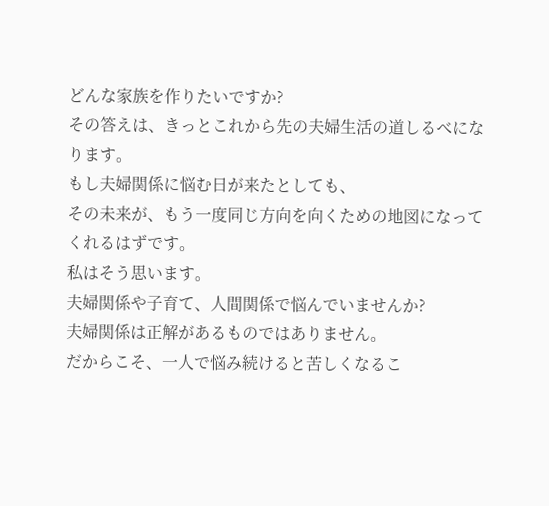どんな家族を作りたいですか?
その答えは、きっとこれから先の夫婦生活の道しるべになります。
もし夫婦関係に悩む日が来たとしても、
その未来が、もう一度同じ方向を向くための地図になってくれるはずです。
私はそう思います。
夫婦関係や子育て、人間関係で悩んでいませんか?
夫婦関係は正解があるものではありません。
だからこそ、一人で悩み続けると苦しくなるこ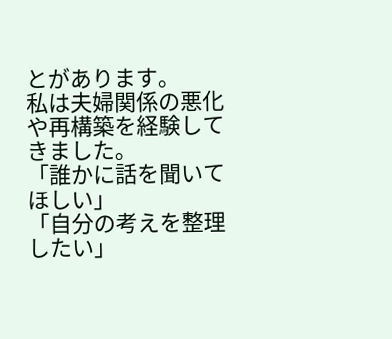とがあります。
私は夫婦関係の悪化や再構築を経験してきました。
「誰かに話を聞いてほしい」
「自分の考えを整理したい」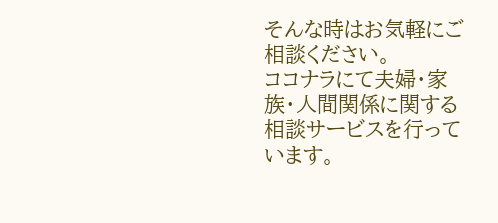そんな時はお気軽にご相談ください。
ココナラにて夫婦・家族・人間関係に関する相談サービスを行っています。